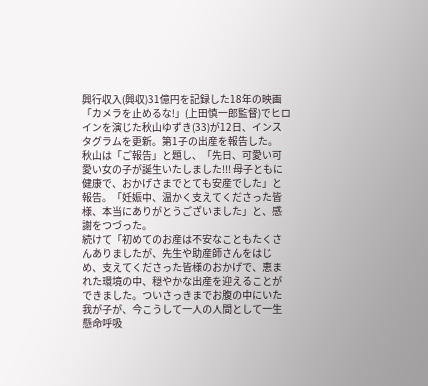興行収入(興収)31億円を記録した18年の映画「カメラを止めるな!」(上田慎一郎監督)でヒロインを演じた秋山ゆずき(33)が12日、インスタグラムを更新。第1子の出産を報告した。
秋山は「ご報告」と題し、「先日、可愛い可愛い女の子が誕生いたしました!!! 母子ともに健康で、おかげさまでとても安産でした」と報告。「妊娠中、温かく支えてくださった皆様、本当にありがとうございました」と、感謝をつづった。
続けて「初めてのお産は不安なこともたくさんありましたが、先生や助産師さんをはじめ、支えてくださった皆様のおかげで、恵まれた環境の中、穏やかな出産を迎えることができました。ついさっきまでお腹の中にいた我が子が、今こうして一人の人間として一生懸命呼吸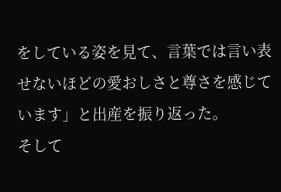をしている姿を見て、言葉では言い表せないほどの愛おしさと尊さを感じています」と出産を振り返った。
そして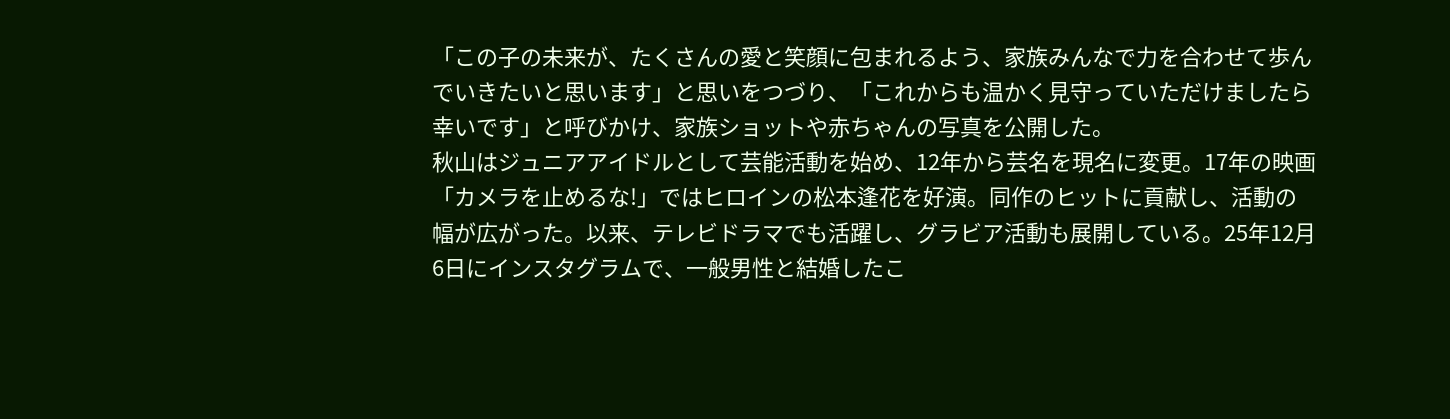「この子の未来が、たくさんの愛と笑顔に包まれるよう、家族みんなで力を合わせて歩んでいきたいと思います」と思いをつづり、「これからも温かく見守っていただけましたら幸いです」と呼びかけ、家族ショットや赤ちゃんの写真を公開した。
秋山はジュニアアイドルとして芸能活動を始め、12年から芸名を現名に変更。17年の映画「カメラを止めるな!」ではヒロインの松本逢花を好演。同作のヒットに貢献し、活動の幅が広がった。以来、テレビドラマでも活躍し、グラビア活動も展開している。25年12月6日にインスタグラムで、一般男性と結婚したこ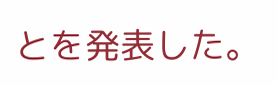とを発表した。